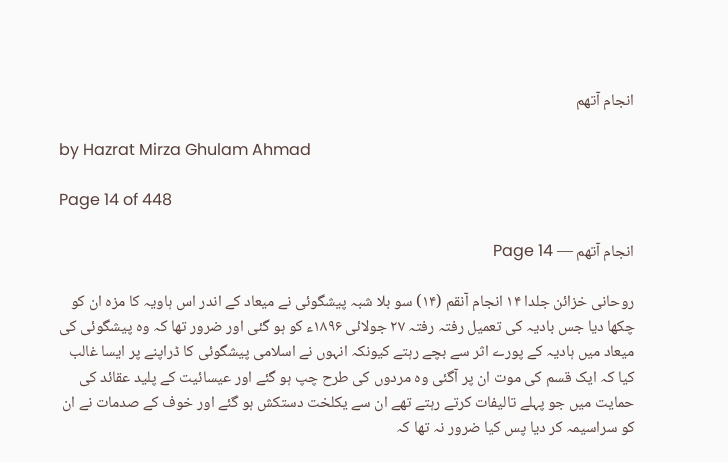انجام آتھم

by Hazrat Mirza Ghulam Ahmad

Page 14 of 448

انجام آتھم — Page 14

روحانی خزائن جلدا ۱۴ انجام آنقم (۱۴) سو بلا شبہ پیشگوئی نے میعاد کے اندر اس ہاویہ کا مزہ ان کو چکھا دیا جس بادیہ کی تعمیل رفتہ رفتہ ۲۷ جولائی ۱۸۹۶ء کو ہو گئی اور ضرور تھا کہ وہ پیشگوئی کی میعاد میں ہادیہ کے پورے اثر سے بچے رہتے کیونکہ انہوں نے اسلامی پیشگوئی کا ڈراپنے پر ایسا غالب کیا کہ ایک قسم کی موت ان پر آگئی وہ مردوں کی طرح چپ ہو گئے اور عیسائیت کے پلید عقائد کی حمایت میں جو پہلے تالیفات کرتے رہتے تھے ان سے یکلخت دستکش ہو گئے اور خوف کے صدمات نے ان کو سراسیمہ کر دیا پس کیا ضرور نہ تھا کہ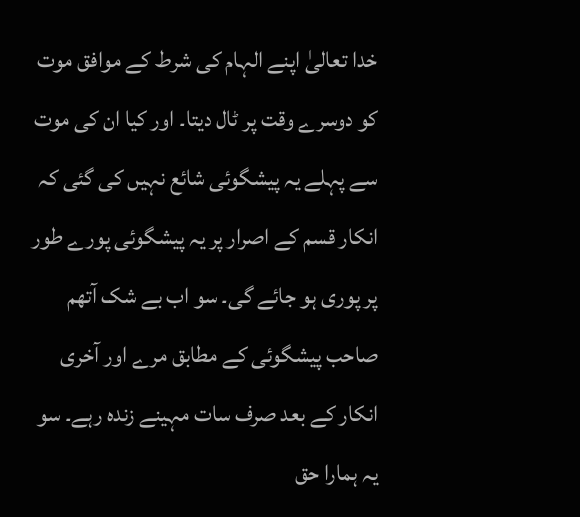خدا تعالیٰ اپنے الہام کی شرط کے موافق موت کو دوسرے وقت پر ٹال دیتا۔ اور کیا ان کی موت سے پہلے یہ پیشگوئی شائع نہیں کی گئی کہ انکار قسم کے اصرار پر یہ پیشگوئی پورے طور پر پوری ہو جائے گی۔ سو اب بے شک آتھم صاحب پیشگوئی کے مطابق مرے اور آخری انکار کے بعد صرف سات مہینے زندہ رہے۔ سو یہ ہمارا حق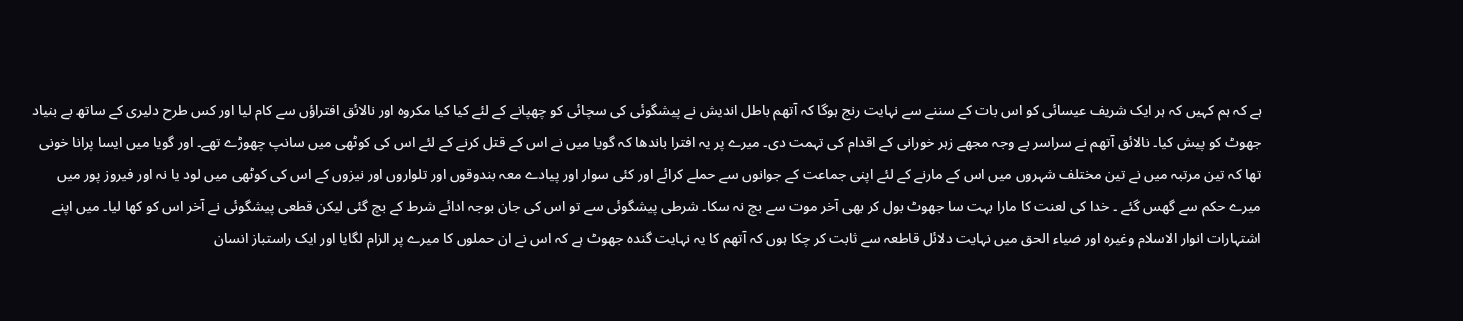ہے کہ ہم کہیں کہ ہر ایک شریف عیسائی کو اس بات کے سننے سے نہایت رنج ہوگا کہ آتھم باطل اندیش نے پیشگوئی کی سچائی کو چھپانے کے لئے کیا کیا مکروہ اور نالائق افتراؤں سے کام لیا اور کس طرح دلیری کے ساتھ بے بنیاد جھوٹ کو پیش کیا۔ نالائق آتھم نے سراسر بے وجہ مجھے زہر خورانی کے اقدام کی تہمت دی۔ میرے پر یہ افترا باندھا کہ گویا میں نے اس کے قتل کرنے کے لئے اس کی کوٹھی میں سانپ چھوڑے تھے۔ اور گویا میں ایسا پرانا خونی تھا کہ تین مرتبہ میں نے تین مختلف شہروں میں اس کے مارنے کے لئے اپنی جماعت کے جوانوں سے حملے کرائے اور کئی سوار اور پیادے معہ بندوقوں اور تلواروں اور نیزوں کے اس کی کوٹھی میں لود یا نہ اور فیروز پور میں میرے حکم سے گھس گئے ۔ خدا کی لعنت کا مارا بہت سا جھوٹ بول کر بھی آخر موت سے بچ نہ سکا۔ شرطی پیشگوئی سے تو اس کی جان بوجہ ادائے شرط کے بچ گئی لیکن قطعی پیشگوئی نے آخر اس کو کھا لیا۔ میں اپنے اشتہارات انوار الاسلام وغیرہ اور ضیاء الحق میں نہایت دلائل قاطعہ سے ثابت کر چکا ہوں کہ آتھم کا یہ نہایت گندہ جھوٹ ہے کہ اس نے ان حملوں کا میرے پر الزام لگایا اور ایک راستباز انسان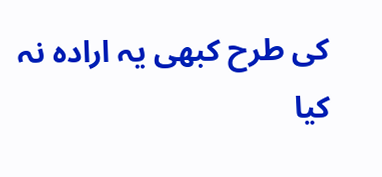کی طرح کبھی یہ ارادہ نہ کیا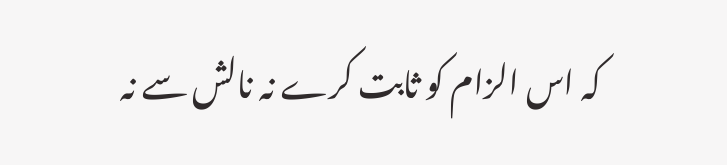کہ اس الزام کو ثابت کرے نہ نالش سے نہ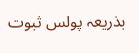بذریعہ پولس ثبوت